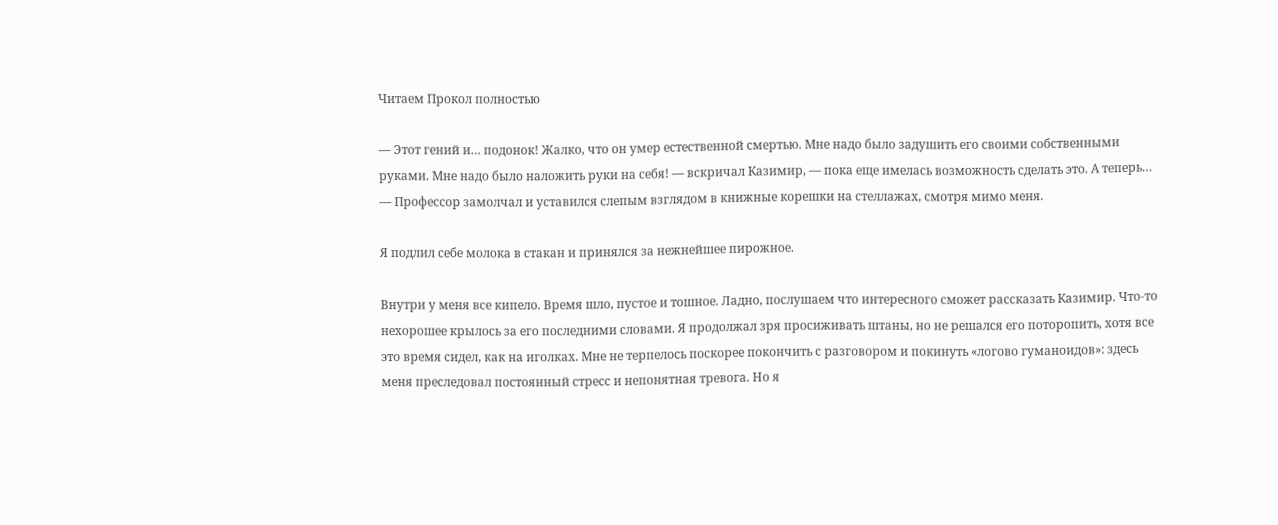Читаем Прокол полностью

— Этот гений и… подонок! Жалко, что он умер естественной смертью. Мне надо было задушить его своими собственными руками. Мне надо было наложить руки на себя! — вскричал Казимир, — пока еще имелась возможность сделать это. А теперь… — Профессор замолчал и уставился слепым взглядом в книжные корешки на стеллажах, смотря мимо меня.

Я подлил себе молока в стакан и принялся за нежнейшее пирожное.

Внутри у меня все кипело. Время шло, пустое и тошное. Ладно, послушаем что интересного сможет рассказать Казимир. Что-то нехорошее крылось за его последними словами. Я продолжал зря просиживать штаны, но не решался его поторопить, хотя все это время сидел, как на иголках. Мне не терпелось поскорее покончить с разговором и покинуть «логово гуманоидов»: здесь меня преследовал постоянный стресс и непонятная тревога. Но я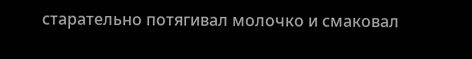старательно потягивал молочко и смаковал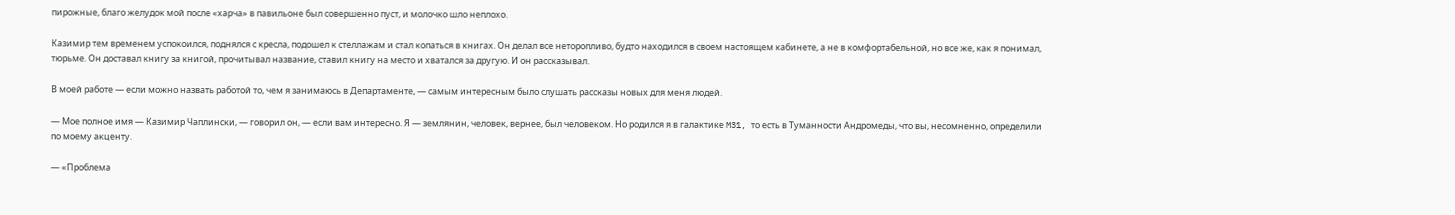пирожные, благо желудок мой после «харча» в павильоне был совершенно пуст, и молочко шло неплохо.

Казимир тем временем успокоился, поднялся с кресла, подошел к стеллажам и стал копаться в книгах. Он делал все неторопливо, будто находился в своем настоящем кабинете, а не в комфортабельной, но все же, как я понимал, тюрьме. Он доставал книгу за книгой, прочитывал название, ставил книгу на место и хватался за другую. И он рассказывал.

В моей работе — если можно назвать работой то, чем я занимаюсь в Департаменте, — самым интересным было слушать рассказы новых для меня людей.

— Мое полное имя — Казимир Чаплински, — говорил он, — если вам интересно. Я — землянин, человек, вернее, был человеком. Но родился я в галактике M31, то есть в Туманности Андромеды, что вы, несомненно, определили по моему акценту.

— «Проблема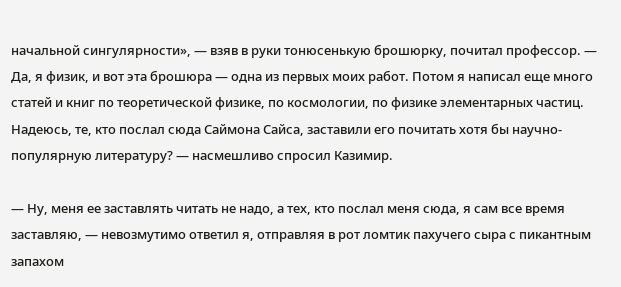начальной сингулярности», — взяв в руки тонюсенькую брошюрку, почитал профессор. — Да, я физик, и вот эта брошюра — одна из первых моих работ. Потом я написал еще много статей и книг по теоретической физике, по космологии, по физике элементарных частиц. Надеюсь, те, кто послал сюда Саймона Сайса, заставили его почитать хотя бы научно-популярную литературу? — насмешливо спросил Казимир.

— Ну, меня ее заставлять читать не надо, а тех, кто послал меня сюда, я сам все время заставляю, — невозмутимо ответил я, отправляя в рот ломтик пахучего сыра с пикантным запахом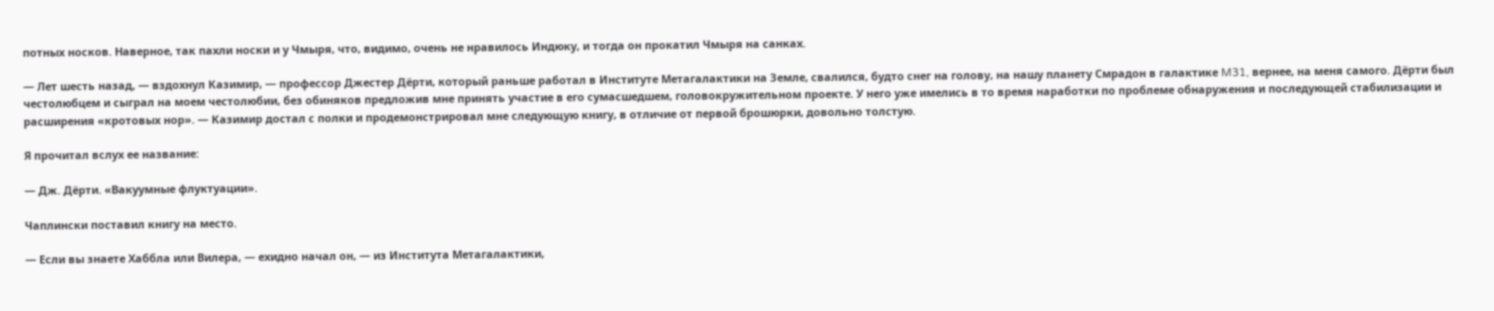потных носков. Наверное, так пахли носки и у Чмыря, что, видимо, очень не нравилось Индюку, и тогда он прокатил Чмыря на санках.

— Лет шесть назад, — вздохнул Казимир, — профессор Джестер Дёрти, который раньше работал в Институте Метагалактики на Земле, свалился, будто снег на голову, на нашу планету Смрадон в галактике M31, вернее, на меня самого. Дёрти был честолюбцем и сыграл на моем честолюбии, без обиняков предложив мне принять участие в его сумасшедшем, головокружительном проекте. У него уже имелись в то время наработки по проблеме обнаружения и последующей стабилизации и расширения «кротовых нор». — Казимир достал с полки и продемонстрировал мне следующую книгу, в отличие от первой брошюрки, довольно толстую.

Я прочитал вслух ее название:

— Дж. Дёрти. «Вакуумные флуктуации».

Чаплински поставил книгу на место.

— Если вы знаете Хаббла или Вилера, — ехидно начал он, — из Института Метагалактики,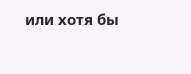или хотя бы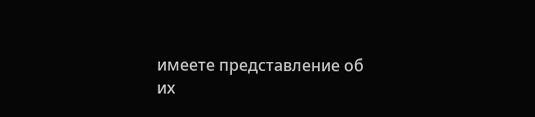имеете представление об их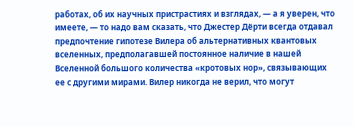работах, об их научных пристрастиях и взглядах, — а я уверен, что имеете, — то надо вам сказать, что Джестер Дёрти всегда отдавал предпочтение гипотезе Вилера об альтернативных квантовых вселенных, предполагавшей постоянное наличие в нашей Вселенной большого количества «кротовых нор», связывающих ее с другими мирами. Вилер никогда не верил, что могут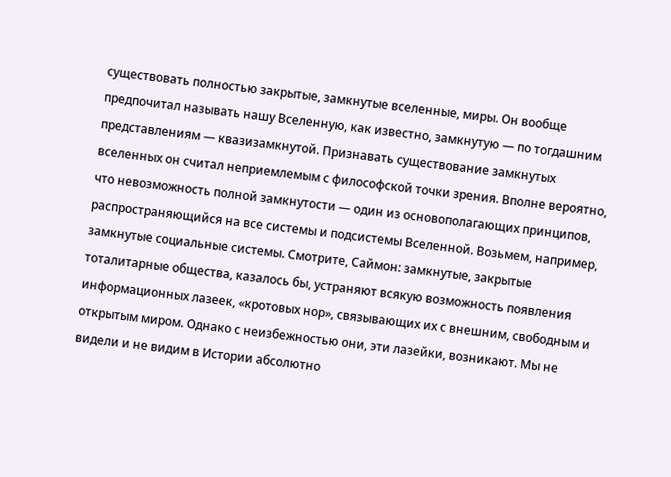существовать полностью закрытые, замкнутые вселенные, миры. Он вообще предпочитал называть нашу Вселенную, как известно, замкнутую — по тогдашним представлениям — квазизамкнутой. Признавать существование замкнутых вселенных он считал неприемлемым с философской точки зрения. Вполне вероятно, что невозможность полной замкнутости — один из основополагающих принципов, распространяющийся на все системы и подсистемы Вселенной. Возьмем, например, замкнутые социальные системы. Смотрите, Саймон: замкнутые, закрытые тоталитарные общества, казалось бы, устраняют всякую возможность появления информационных лазеек, «кротовых нор», связывающих их с внешним, свободным и открытым миром. Однако с неизбежностью они, эти лазейки, возникают. Мы не видели и не видим в Истории абсолютно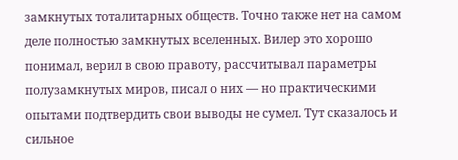замкнутых тоталитарных обществ. Точно также нет на самом деле полностью замкнутых вселенных. Вилер это хорошо понимал, верил в свою правоту, рассчитывал параметры полузамкнутых миров, писал о них — но практическими опытами подтвердить свои выводы не сумел. Тут сказалось и сильное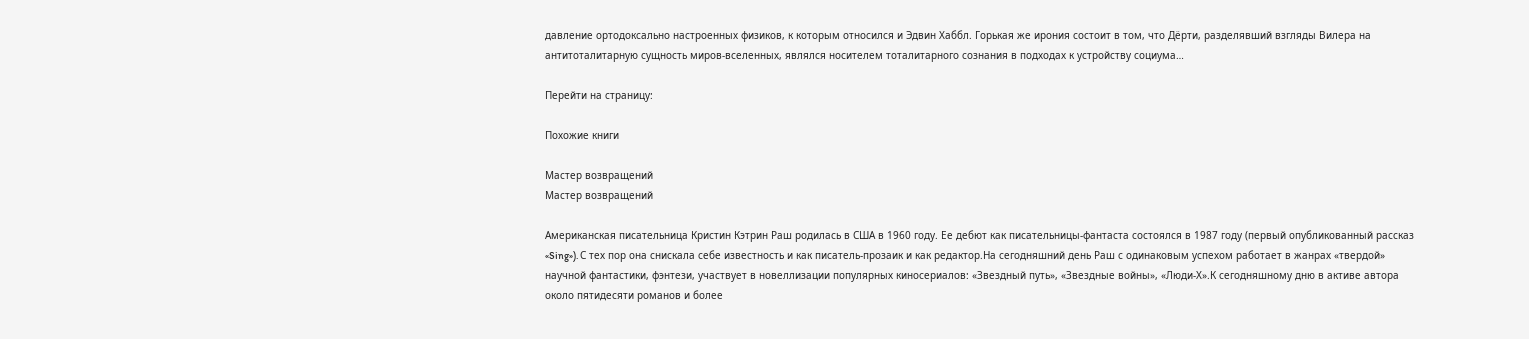давление ортодоксально настроенных физиков, к которым относился и Эдвин Хаббл. Горькая же ирония состоит в том, что Дёрти, разделявший взгляды Вилера на антитоталитарную сущность миров-вселенных, являлся носителем тоталитарного сознания в подходах к устройству социума…

Перейти на страницу:

Похожие книги

Мастер возвращений
Мастер возвращений

Американская писательница Кристин Кэтрин Раш родилась в США в 1960 году. Ее дебют как писательницы-фантаста состоялся в 1987 году (первый опубликованный рассказ «Sing»). С тех пор она снискала себе известность и как писатель-прозаик и как редактор.На сегодняшний день Раш с одинаковым успехом работает в жанрах «твердой» научной фантастики, фэнтези, участвует в новеллизации популярных киносериалов: «Звездный путь», «Звездные войны», «Люди-Х».К сегодняшному дню в активе автора около пятидесяти романов и более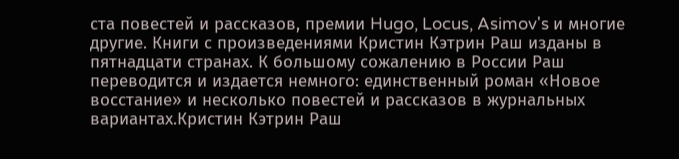ста повестей и рассказов, премии Hugo, Locus, Asimov's и многие другие. Книги с произведениями Кристин Кэтрин Раш изданы в пятнадцати странах. К большому сожалению в России Раш переводится и издается немного: единственный роман «Новое восстание» и несколько повестей и рассказов в журнальных вариантах.Кристин Кэтрин Раш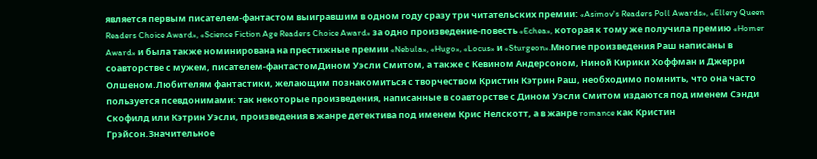является первым писателем-фантастом выигравшим в одном году сразу три читательских премии: «Asimov's Readers Poll Awards», «Ellery Queen Readers Choice Award», «Science Fiction Age Readers Choice Award» за одно произведение-повесть «Echea», которая к тому же получила премию «Homer Award» и была также номинирована на престижные премии «Nebula», «Hugo», «Locus» и «Sturgeon».Многие произведения Раш написаны в соавторстве с мужем, писателем-фантастомДином Уэсли Смитом, а также с Кевином Андерсоном, Ниной Кирики Хоффман и Джерри Олшеном.Любителям фантастики, желающим познакомиться с творчеством Кристин Кэтрин Раш, необходимо помнить, что она часто пользуется псевдонимами: так некоторые произведения, написанные в соавторстве с Дином Уэсли Смитом издаются под именем Сэнди Скофилд или Кэтрин Уэсли, произведения в жанре детектива под именем Крис Нелскотт, а в жанре romance как Кристин Грэйсон.Значительное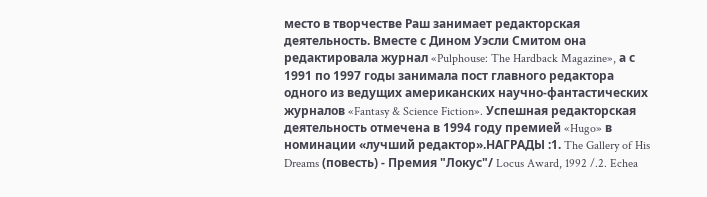место в творчестве Раш занимает редакторская деятельность. Вместе с Дином Уэсли Смитом она редактировала журнал «Pulphouse: The Hardback Magazine», а с 1991 по 1997 годы занимала пост главного редактора одного из ведущих американских научно-фантастических журналов «Fantasy & Science Fiction». Успешная редакторская деятельность отмечена в 1994 году премией «Hugo» в номинации «лучший редактор».НАГРАДЫ :1. The Gallery of His Dreams (повесть) - Премия "Локус"/ Locus Award, 1992 /.2. Echea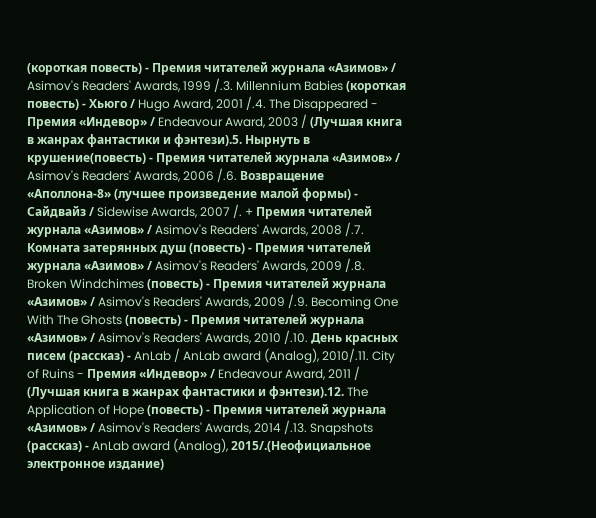(короткая повесть) - Премия читателей журнала «Азимов» / Asimov's Readers' Awards, 1999 /.3. Millennium Babies (короткая повесть) - Хьюго / Hugo Award, 2001 /.4. The Disappeared - Премия «Индевор» / Endeavour Award, 2003 / (Лучшая книга в жанрах фантастики и фэнтези).5. Нырнуть в крушение(повесть) - Премия читателей журнала «Азимов» / Asimov's Readers' Awards, 2006 /.6. Возвращение «Аполлона-8» (лучшее произведение малой формы) - Сайдвайз / Sidewise Awards, 2007 /. + Премия читателей журнала «Азимов» / Asimov's Readers' Awards, 2008 /.7. Комната затерянных душ (повесть) - Премия читателей журнала «Азимов» / Asimov's Readers' Awards, 2009 /.8.  Broken Windchimes (повесть) - Премия читателей журнала «Азимов» / Asimov's Readers' Awards, 2009 /.9. Becoming One With The Ghosts (повесть) - Премия читателей журнала «Азимов» / Asimov's Readers' Awards, 2010 /.10. День красных писем (рассказ) - AnLab / AnLab award (Analog), 2010/.11. City of Ruins - Премия «Индевор» / Endeavour Award, 2011 / (Лучшая книга в жанрах фантастики и фэнтези).12. The Application of Hope (повесть) - Премия читателей журнала «Азимов» / Asimov's Readers' Awards, 2014 /.13. Snapshots (рассказ) - AnLab award (Analog), 2015/.(Неофициальное электронное издание)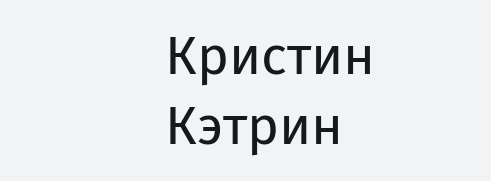Кристин Кэтрин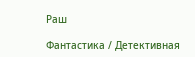Раш

Фантастика / Детективная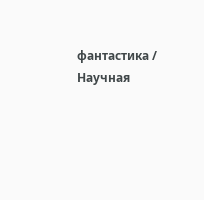фантастика / Научная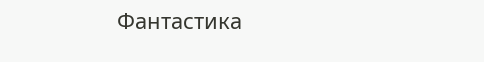Фантастика